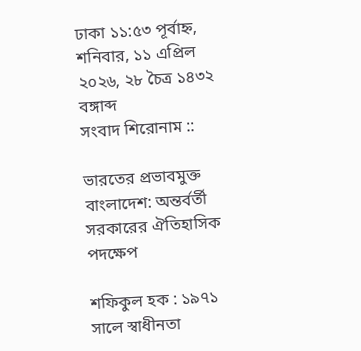ঢাকা ১১:৫৩ পূর্বাহ্ন, শনিবার, ১১ এপ্রিল ২০২৬, ২৮ চৈত্র ১৪৩২ বঙ্গাব্দ
সংবাদ শিরোনাম ::

ভারতের প্রভাবমুক্ত বাংলাদেশ: অন্তর্বর্তী সরকারের ঐতিহাসিক পদক্ষেপ

শফিকুল হক : ১৯৭১ সালে স্বাধীনতা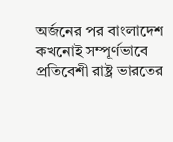অর্জনের পর বাংলাদেশ কখনোই সম্পূর্ণভাবে প্রতিবেশী রাষ্ট্র ভারতের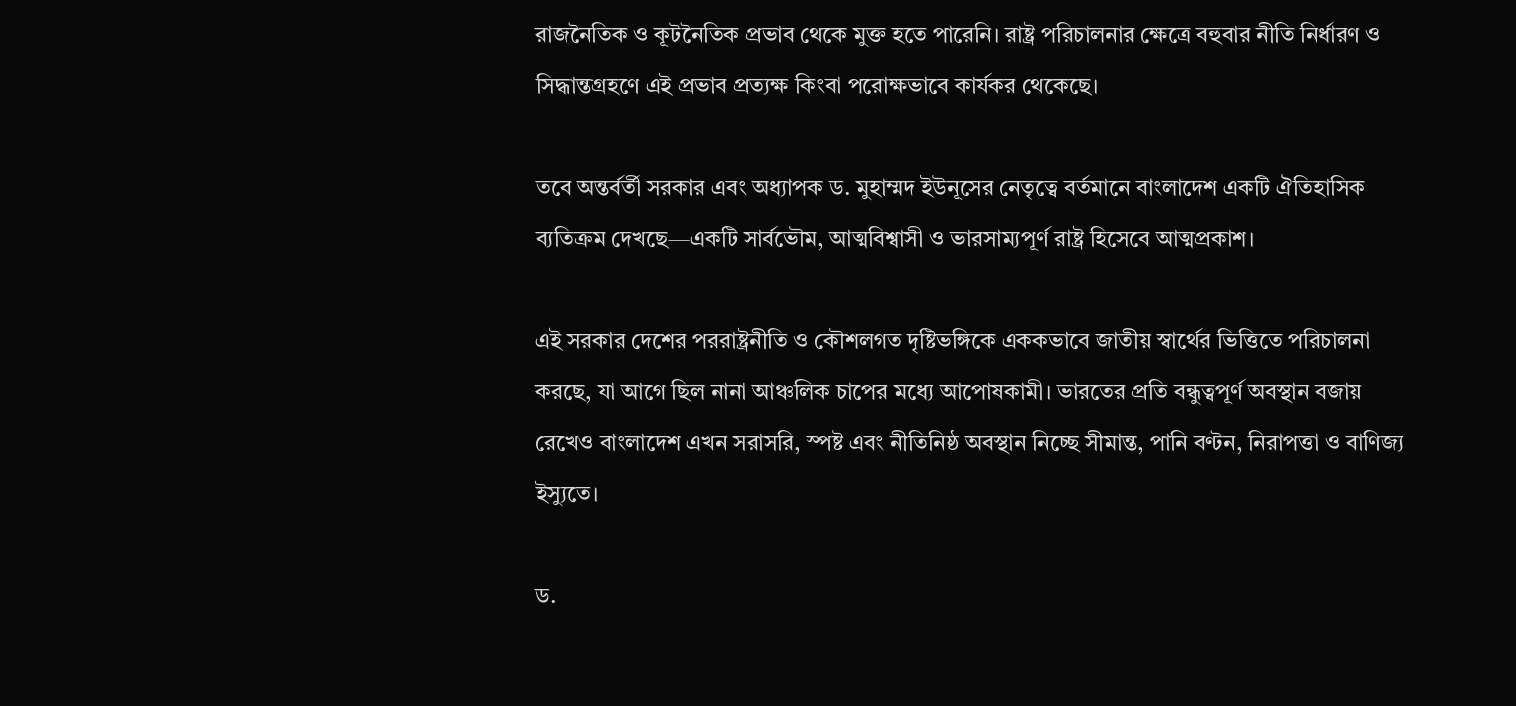রাজনৈতিক ও কূটনৈতিক প্রভাব থেকে মুক্ত হতে পারেনি। রাষ্ট্র পরিচালনার ক্ষেত্রে বহুবার নীতি নির্ধারণ ও সিদ্ধান্তগ্রহণে এই প্রভাব প্রত্যক্ষ কিংবা পরোক্ষভাবে কার্যকর থেকেছে।

তবে অন্তর্বর্তী সরকার এবং অধ্যাপক ড. মুহাম্মদ ইউনূসের নেতৃত্বে বর্তমানে বাংলাদেশ একটি ঐতিহাসিক ব্যতিক্রম দেখছে—একটি সার্বভৌম, আত্মবিশ্বাসী ও ভারসাম্যপূর্ণ রাষ্ট্র হিসেবে আত্মপ্রকাশ।

এই সরকার দেশের পররাষ্ট্রনীতি ও কৌশলগত দৃষ্টিভঙ্গিকে এককভাবে জাতীয় স্বার্থের ভিত্তিতে পরিচালনা করছে, যা আগে ছিল নানা আঞ্চলিক চাপের মধ্যে আপোষকামী। ভারতের প্রতি বন্ধুত্বপূর্ণ অবস্থান বজায় রেখেও বাংলাদেশ এখন সরাসরি, স্পষ্ট এবং নীতিনিষ্ঠ অবস্থান নিচ্ছে সীমান্ত, পানি বণ্টন, নিরাপত্তা ও বাণিজ্য ইস্যুতে।

ড.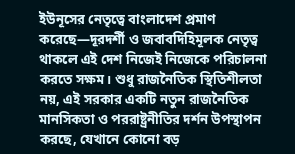ইউনূসের নেতৃত্বে বাংলাদেশ প্রমাণ করেছে—দূরদর্শী ও জবাবদিহিমূলক নেতৃত্ব থাকলে এই দেশ নিজেই নিজেকে পরিচালনা করতে সক্ষম। শুধু রাজনৈতিক স্থিতিশীলতা নয়, এই সরকার একটি নতুন রাজনৈতিক মানসিকতা ও পররাষ্ট্রনীতির দর্শন উপস্থাপন করছে, যেখানে কোনো বড়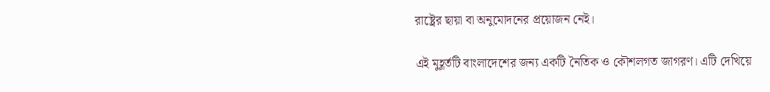রাষ্ট্রের ছায়া বা অনুমোদনের প্রয়োজন নেই।

এই মুহূর্তটি বাংলাদেশের জন্য একটি নৈতিক ও কৌশলগত জাগরণ। এটি দেখিয়ে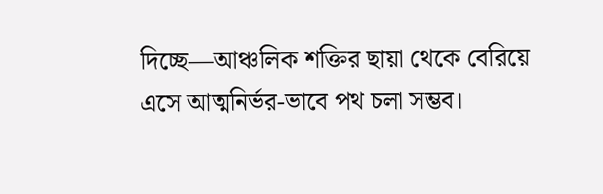দিচ্ছে—আঞ্চলিক শক্তির ছায়া থেকে বেরিয়ে এসে আত্মনির্ভর-ভাবে পথ চলা সম্ভব।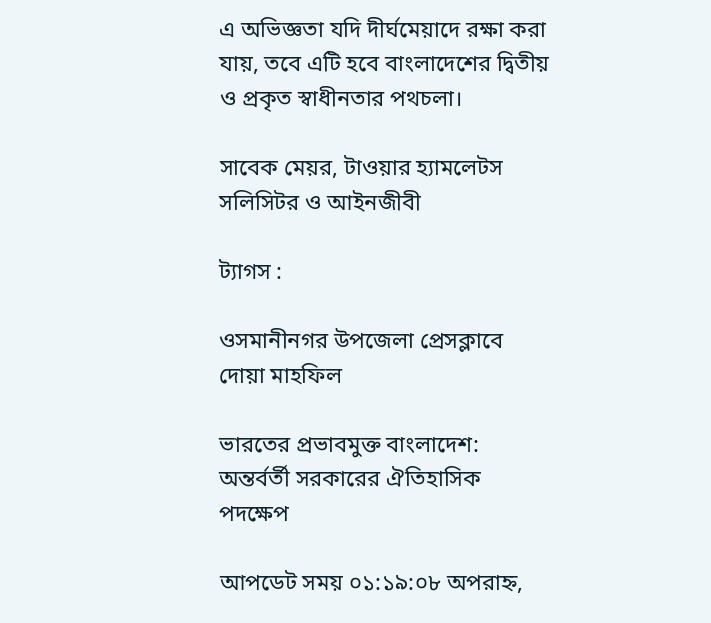এ অভিজ্ঞতা যদি দীর্ঘমেয়াদে রক্ষা করা যায়, তবে এটি হবে বাংলাদেশের দ্বিতীয় ও প্রকৃত স্বাধীনতার পথচলা।

সাবেক মেয়র, টাওয়ার হ্যামলেটস
সলিসিটর ও আইনজীবী

ট্যাগস :

ওসমানীনগর উপজেলা প্রেসক্লাবে দোয়া মাহফিল

ভারতের প্রভাবমুক্ত বাংলাদেশ: অন্তর্বর্তী সরকারের ঐতিহাসিক পদক্ষেপ

আপডেট সময় ০১:১৯:০৮ অপরাহ্ন,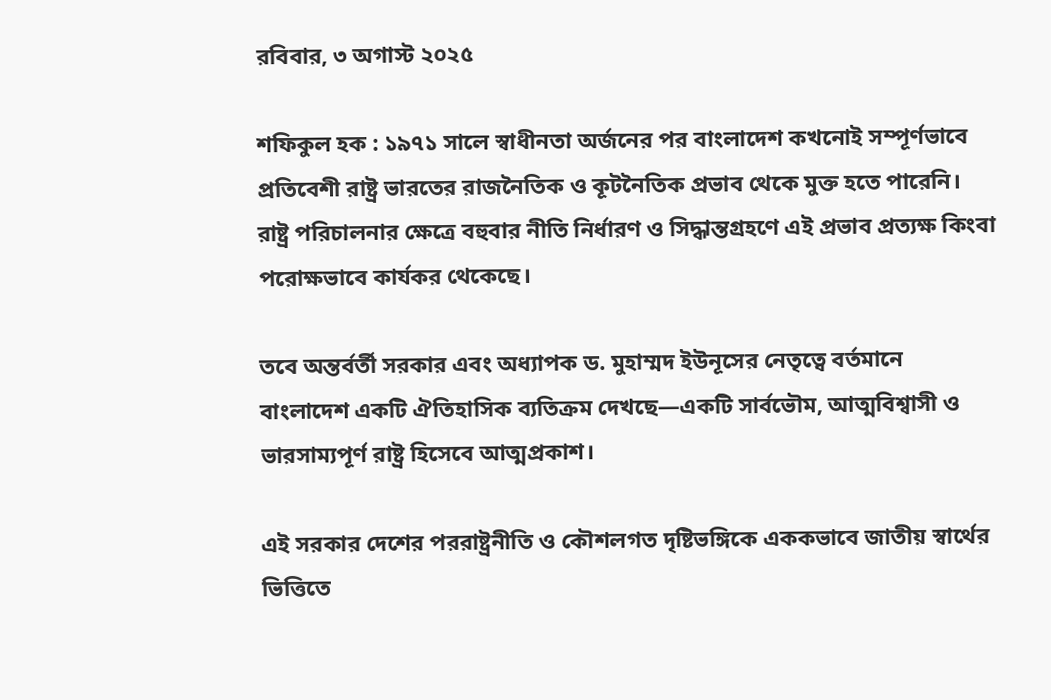রবিবার, ৩ অগাস্ট ২০২৫

শফিকুল হক : ১৯৭১ সালে স্বাধীনতা অর্জনের পর বাংলাদেশ কখনোই সম্পূর্ণভাবে প্রতিবেশী রাষ্ট্র ভারতের রাজনৈতিক ও কূটনৈতিক প্রভাব থেকে মুক্ত হতে পারেনি। রাষ্ট্র পরিচালনার ক্ষেত্রে বহুবার নীতি নির্ধারণ ও সিদ্ধান্তগ্রহণে এই প্রভাব প্রত্যক্ষ কিংবা পরোক্ষভাবে কার্যকর থেকেছে।

তবে অন্তর্বর্তী সরকার এবং অধ্যাপক ড. মুহাম্মদ ইউনূসের নেতৃত্বে বর্তমানে বাংলাদেশ একটি ঐতিহাসিক ব্যতিক্রম দেখছে—একটি সার্বভৌম, আত্মবিশ্বাসী ও ভারসাম্যপূর্ণ রাষ্ট্র হিসেবে আত্মপ্রকাশ।

এই সরকার দেশের পররাষ্ট্রনীতি ও কৌশলগত দৃষ্টিভঙ্গিকে এককভাবে জাতীয় স্বার্থের ভিত্তিতে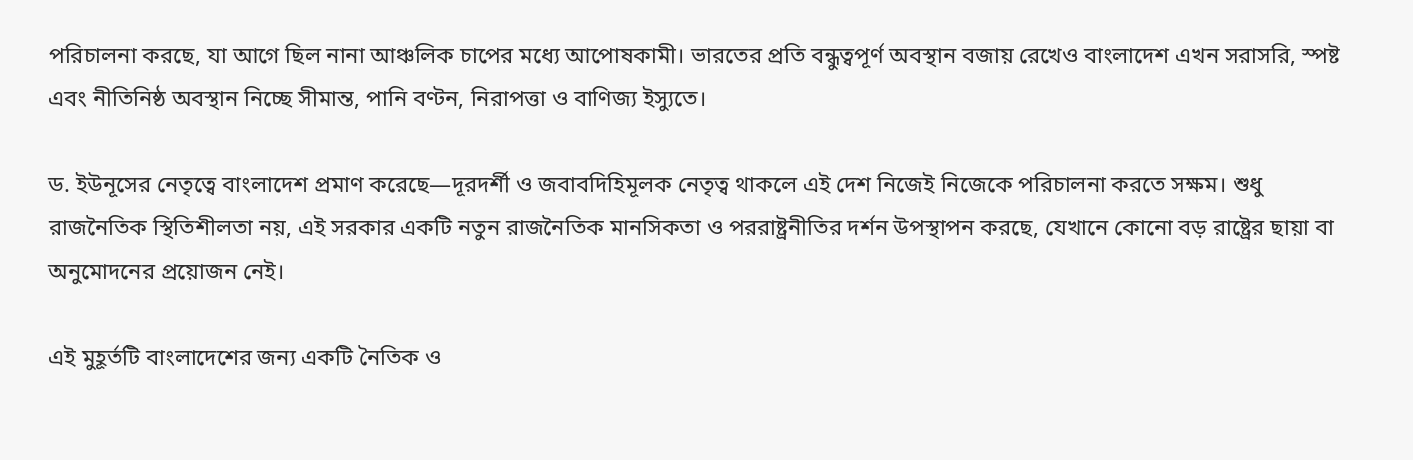পরিচালনা করছে, যা আগে ছিল নানা আঞ্চলিক চাপের মধ্যে আপোষকামী। ভারতের প্রতি বন্ধুত্বপূর্ণ অবস্থান বজায় রেখেও বাংলাদেশ এখন সরাসরি, স্পষ্ট এবং নীতিনিষ্ঠ অবস্থান নিচ্ছে সীমান্ত, পানি বণ্টন, নিরাপত্তা ও বাণিজ্য ইস্যুতে।

ড. ইউনূসের নেতৃত্বে বাংলাদেশ প্রমাণ করেছে—দূরদর্শী ও জবাবদিহিমূলক নেতৃত্ব থাকলে এই দেশ নিজেই নিজেকে পরিচালনা করতে সক্ষম। শুধু রাজনৈতিক স্থিতিশীলতা নয়, এই সরকার একটি নতুন রাজনৈতিক মানসিকতা ও পররাষ্ট্রনীতির দর্শন উপস্থাপন করছে, যেখানে কোনো বড় রাষ্ট্রের ছায়া বা অনুমোদনের প্রয়োজন নেই।

এই মুহূর্তটি বাংলাদেশের জন্য একটি নৈতিক ও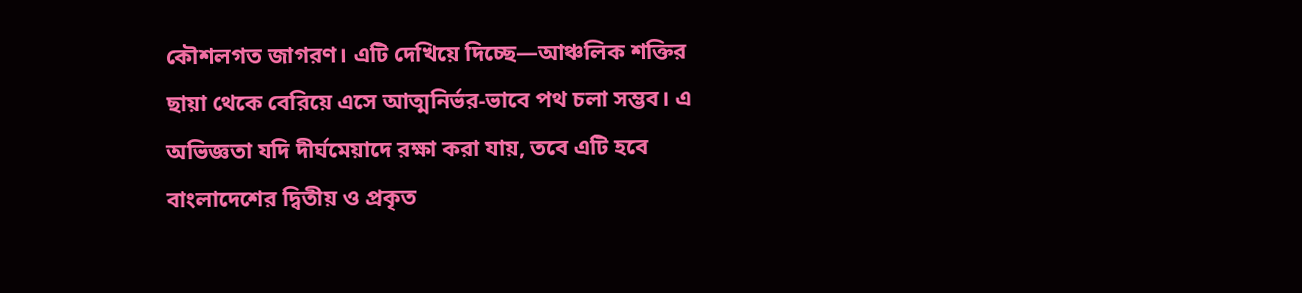কৌশলগত জাগরণ। এটি দেখিয়ে দিচ্ছে—আঞ্চলিক শক্তির ছায়া থেকে বেরিয়ে এসে আত্মনির্ভর-ভাবে পথ চলা সম্ভব। এ অভিজ্ঞতা যদি দীর্ঘমেয়াদে রক্ষা করা যায়, তবে এটি হবে বাংলাদেশের দ্বিতীয় ও প্রকৃত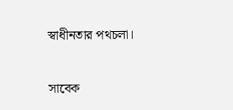স্বাধীনতার পথচলা।

সাবেক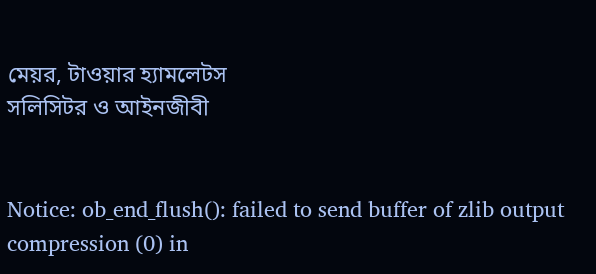মেয়র, টাওয়ার হ্যামলেটস
সলিসিটর ও আইনজীবী


Notice: ob_end_flush(): failed to send buffer of zlib output compression (0) in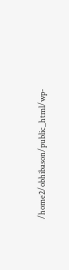/home2/obhibason/public_html/wp-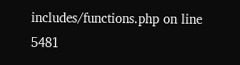includes/functions.php on line 5481